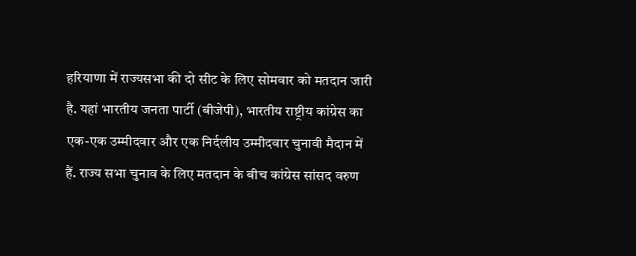हरियाणा में राज्यसभा की दो सीट के लिए सोमवार को मतदान जारी है. यहां भारतीय जनता पार्टी (बीजेपी), भारतीय राष्ट्रीय कांग्रेस का एक-एक उम्मीदवार और एक निर्दलीय उम्मीदवार चुनावी मैदान में हैं. राज्य सभा चुनाव के लिए मतदान के बीच कांग्रेस सांसद वरुण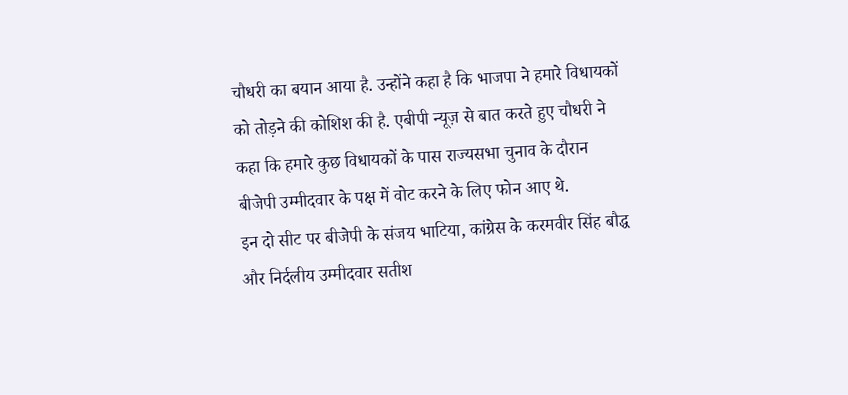चौधरी का बयान आया है. उन्होंने कहा है कि भाजपा ने हमारे विधायकों को तोड़ने की कोशिश की है. एबीपी न्यूज़ से बात करते हुए चौधरी ने कहा कि हमारे कुछ विधायकों के पास राज्यसभा चुनाव के दौरान बीजेपी उम्मीदवार के पक्ष में वोट करने के लिए फोन आए थे.
इन दो सीट पर बीजेपी के संजय भाटिया, कांग्रेस के करमवीर सिंह बौद्ध और निर्दलीय उम्मीदवार सतीश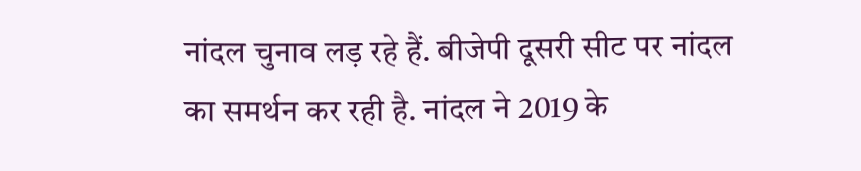नांदल चुनाव लड़ रहे हैं. बीजेपी दूसरी सीट पर नांदल का समर्थन कर रही है. नांदल ने 2019 के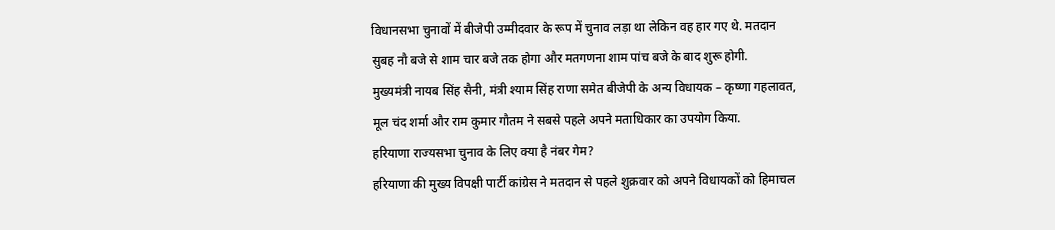विधानसभा चुनावों में बीजेपी उम्मीदवार के रूप में चुनाव लड़ा था लेकिन वह हार गए थे. मतदान सुबह नौ बजे से शाम चार बजे तक होगा और मतगणना शाम पांच बजे के बाद शुरू होगी.
मुख्यमंत्री नायब सिंह सैनी, मंत्री श्याम सिंह राणा समेत बीजेपी के अन्य विधायक – कृष्णा गहलावत, मूल चंद शर्मा और राम कुमार गौतम ने सबसे पहले अपने मताधिकार का उपयोग किया.
हरियाणा राज्यसभा चुनाव के लिए क्या है नंबर गेम?
हरियाणा की मुख्य विपक्षी पार्टी कांग्रेस ने मतदान से पहले शुक्रवार को अपने विधायकों को हिमाचल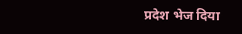प्रदेश भेज दिया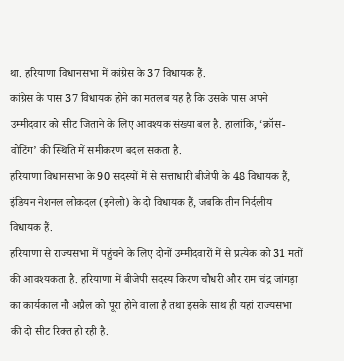था. हरियाणा विधानसभा में कांग्रेस के 37 विधायक हैं.
कांग्रेस के पास 37 विधायक होने का मतलब यह है कि उसके पास अपने उम्मीदवार को सीट जिताने के लिए आवश्यक संख्या बल है. हालांकि, ‘क्रॉस-वोटिंग’ की स्थिति में समीकरण बदल सकता है.
हरियाणा विधानसभा के 90 सदस्यों में से सत्ताधारी बीजेपी के 48 विधायक हैं, इंडियन नेशनल लोकदल (इनेलो) के दो विधायक हैं, जबकि तीन निर्दलीय विधायक हैं.
हरियाणा से राज्यसभा में पहुंचने के लिए दोनों उम्मीदवारों में से प्रत्येक को 31 मतों की आवश्यकता है. हरियाणा में बीजेपी सदस्य किरण चौधरी और राम चंद्र जांगड़ा का कार्यकाल नौ अप्रैल को पूरा होने वाला है तथा इसके साथ ही यहां राज्यसभा की दो सीट रिक्त हो रही है.